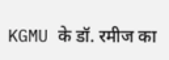KGMU के डॉ. रमीज का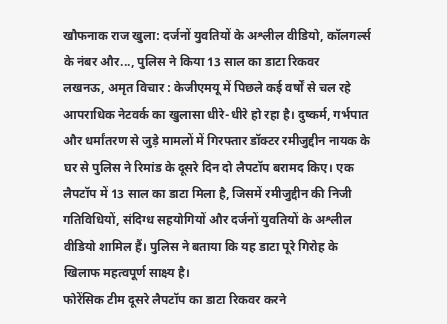खौफनाक राज खुला: दर्जनों युवतियों के अश्लील वीडियो, कॉलगर्ल्स के नंबर और..., पुलिस ने किया 13 साल का डाटा रिकवर
लखनऊ, अमृत विचार : केजीएमयू में पिछले कई वर्षों से चल रहे आपराधिक नेटवर्क का खुलासा धीरे-धीरे हो रहा है। दुष्कर्म, गर्भपात और धर्मांतरण से जुड़े मामलों में गिरफ्तार डॉक्टर रमीजुद्दीन नायक के घर से पुलिस ने रिमांड के दूसरे दिन दो लैपटॉप बरामद किए। एक लैपटॉप में 13 साल का डाटा मिला है, जिसमें रमीजुद्दीन की निजी गतिविधियों, संदिग्ध सहयोगियों और दर्जनों युवतियों के अश्लील वीडियो शामिल हैं। पुलिस ने बताया कि यह डाटा पूरे गिरोह के खिलाफ महत्वपूर्ण साक्ष्य है।
फोरेंसिक टीम दूसरे लैपटॉप का डाटा रिकवर करने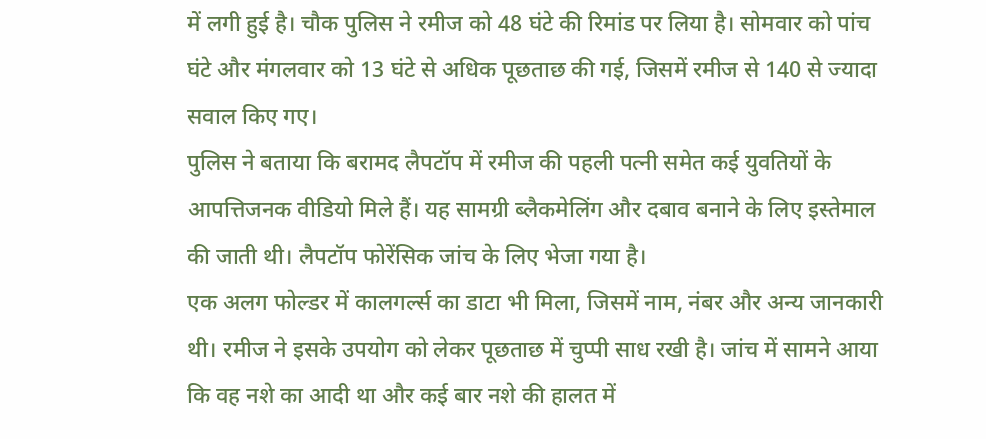में लगी हुई है। चौक पुलिस ने रमीज को 48 घंटे की रिमांड पर लिया है। सोमवार को पांच घंटे और मंगलवार को 13 घंटे से अधिक पूछताछ की गई, जिसमें रमीज से 140 से ज्यादा सवाल किए गए।
पुलिस ने बताया कि बरामद लैपटॉप में रमीज की पहली पत्नी समेत कई युवतियों के आपत्तिजनक वीडियो मिले हैं। यह सामग्री ब्लैकमेलिंग और दबाव बनाने के लिए इस्तेमाल की जाती थी। लैपटॉप फोरेंसिक जांच के लिए भेजा गया है।
एक अलग फोल्डर में कालगर्ल्स का डाटा भी मिला, जिसमें नाम, नंबर और अन्य जानकारी थी। रमीज ने इसके उपयोग को लेकर पूछताछ में चुप्पी साध रखी है। जांच में सामने आया कि वह नशे का आदी था और कई बार नशे की हालत में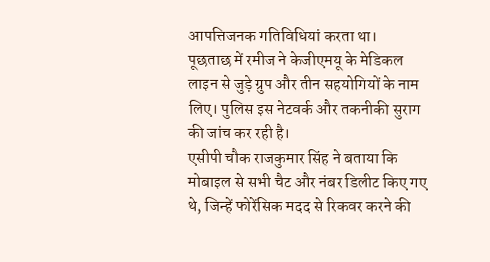आपत्तिजनक गतिविधियां करता था।
पूछताछ में रमीज ने केजीएमयू के मेडिकल लाइन से जुड़े ग्रुप और तीन सहयोगियों के नाम लिए। पुलिस इस नेटवर्क और तकनीकी सुराग की जांच कर रही है।
एसीपी चौक राजकुमार सिंह ने बताया कि मोबाइल से सभी चैट और नंबर डिलीट किए गए थे, जिन्हें फोरेंसिक मदद से रिकवर करने की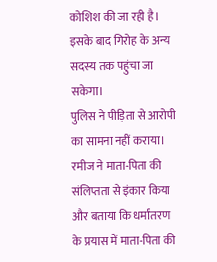कोशिश की जा रही है। इसके बाद गिरोह के अन्य सदस्य तक पहुंचा जा सकेगा।
पुलिस ने पीड़िता से आरोपी का सामना नहीं कराया। रमीज ने माता-पिता की संलिप्तता से इंकार किया और बताया कि धर्मांतरण के प्रयास में माता-पिता की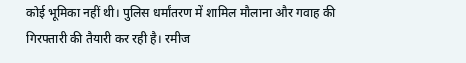कोई भूमिका नहीं थी। पुलिस धर्मांतरण में शामिल मौलाना और गवाह की गिरफ्तारी की तैयारी कर रही है। रमीज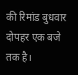की रिमांड बुधवार दोपहर एक बजे तक है।